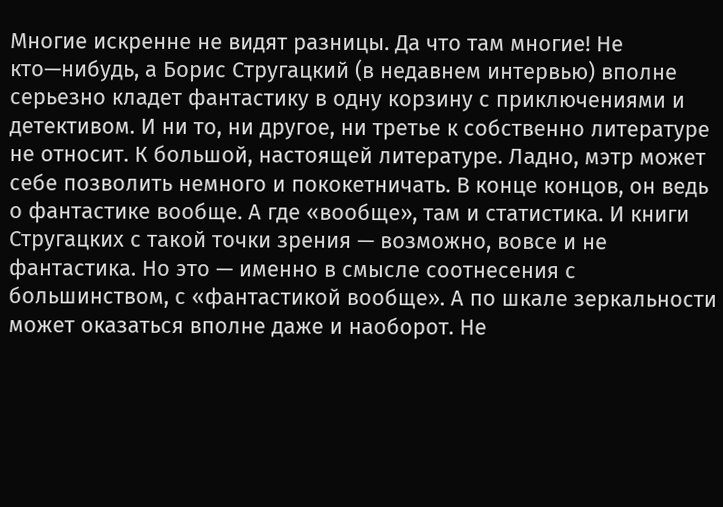Многие искренне не видят разницы. Да что там многие! Не кто—нибудь, а Борис Стругацкий (в недавнем интервью) вполне серьезно кладет фантастику в одну корзину с приключениями и детективом. И ни то, ни другое, ни третье к собственно литературе не относит. К большой, настоящей литературе. Ладно, мэтр может себе позволить немного и пококетничать. В конце концов, он ведь о фантастике вообще. А где «вообще», там и статистика. И книги Стругацких с такой точки зрения — возможно, вовсе и не фантастика. Но это — именно в смысле соотнесения с большинством, с «фантастикой вообще». А по шкале зеркальности может оказаться вполне даже и наоборот. Не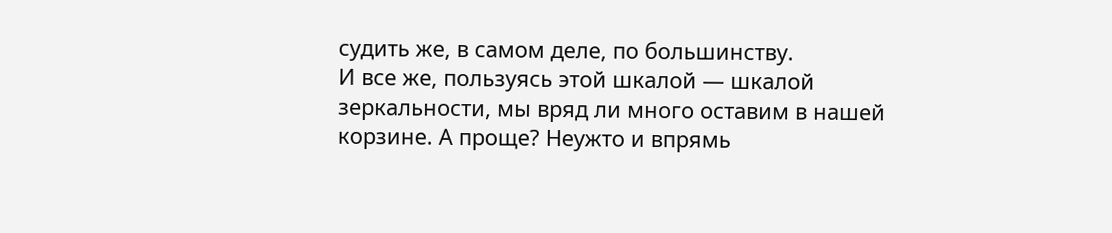судить же, в самом деле, по большинству.
И все же, пользуясь этой шкалой — шкалой зеркальности, мы вряд ли много оставим в нашей корзине. А проще? Неужто и впрямь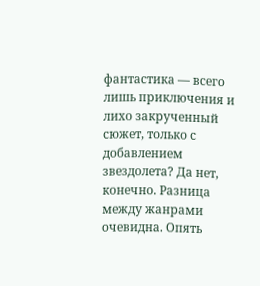фантастика — всего лишь приключения и лихо закрученный сюжет, только с добавлением звездолета? Да нет, конечно. Разница между жанрами очевидна. Опять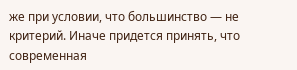же при условии, что большинство — не критерий. Иначе придется принять, что современная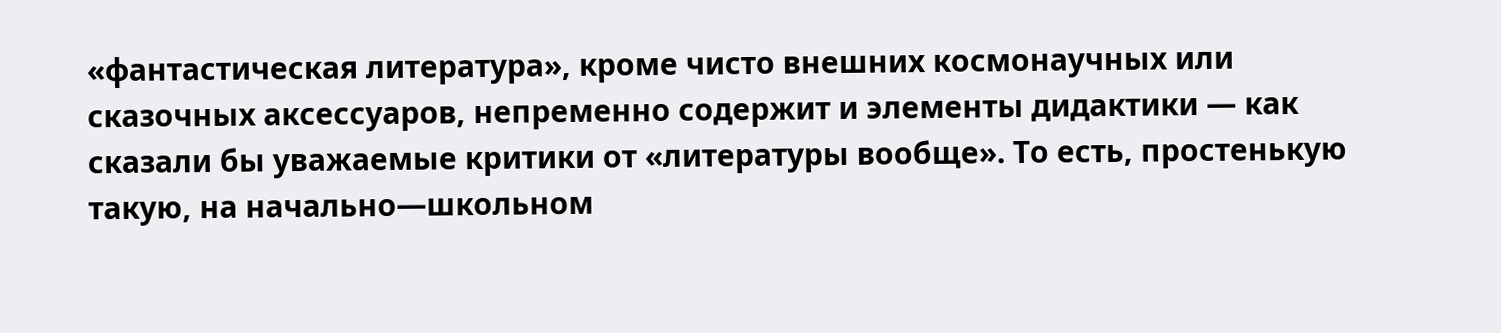«фантастическая литература», кроме чисто внешних космонаучных или сказочных аксессуаров, непременно содержит и элементы дидактики — как сказали бы уважаемые критики от «литературы вообще». То есть, простенькую такую, на начально—школьном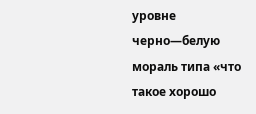уровне черно—белую мораль типа «что такое хорошо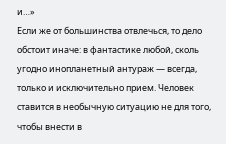и…»
Если же от большинства отвлечься, то дело обстоит иначе: в фантастике любой, сколь угодно инопланетный антураж — всегда, только и исключительно прием. Человек ставится в необычную ситуацию не для того, чтобы внести в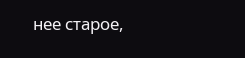нее старое,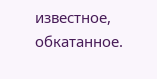известное, обкатанное.